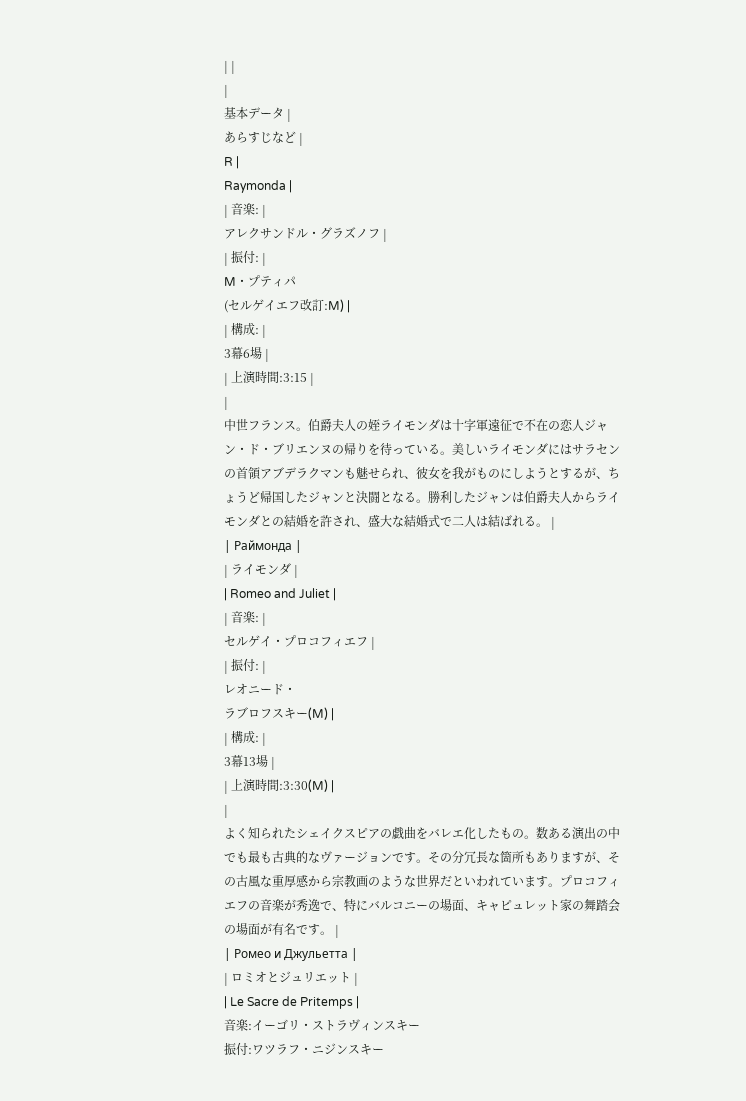| |
|
基本データ |
あらすじなど |
R |
Raymonda |
| 音楽: |
アレクサンドル・グラズノフ |
| 振付: |
M・プティパ
(セルゲイエフ改訂:M) |
| 構成: |
3幕6場 |
| 上演時間:3:15 |
|
中世フランス。伯爵夫人の姪ライモンダは十字軍遠征で不在の恋人ジャン・ド・ブリエンヌの帰りを待っている。美しいライモンダにはサラセンの首領アブデラクマンも魅せられ、彼女を我がものにしようとするが、ちょうど帰国したジャンと決闘となる。勝利したジャンは伯爵夫人からライモンダとの結婚を許され、盛大な結婚式で二人は結ばれる。 |
| Раймонда |
| ライモンダ |
| Romeo and Juliet |
| 音楽: |
セルゲイ・プロコフィエフ |
| 振付: |
レオニード・
ラブロフスキー(M) |
| 構成: |
3幕13場 |
| 上演時間:3:30(M) |
|
よく知られたシェイクスピアの戯曲をバレエ化したもの。数ある演出の中でも最も古典的なヴァージョンです。その分冗長な箇所もありますが、その古風な重厚感から宗教画のような世界だといわれています。プロコフィエフの音楽が秀逸で、特にバルコニーの場面、キャピュレット家の舞踏会の場面が有名です。 |
| Ромео и Джульетта |
| ロミオとジュリエット |
| Le Sacre de Pritemps |
音楽:イーゴリ・ストラヴィンスキー
振付:ワツラフ・ニジンスキー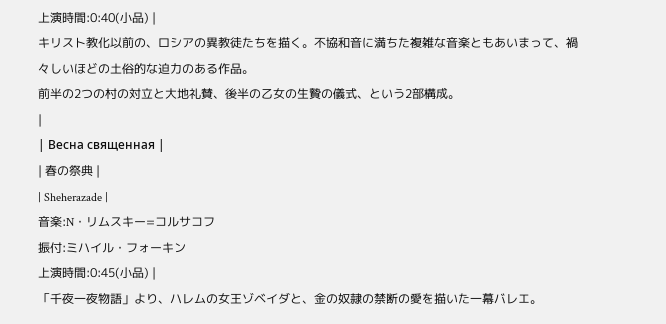上演時間:0:40(小品) |
キリスト教化以前の、ロシアの異教徒たちを描く。不協和音に満ちた複雑な音楽ともあいまって、禍々しいほどの土俗的な迫力のある作品。
前半の2つの村の対立と大地礼賛、後半の乙女の生贄の儀式、という2部構成。
|
| Весна священная |
| 春の祭典 |
| Sheherazade |
音楽:N・リムスキー=コルサコフ
振付:ミハイル・フォーキン
上演時間:0:45(小品) |
「千夜一夜物語」より、ハレムの女王ゾベイダと、金の奴隷の禁断の愛を描いた一幕バレエ。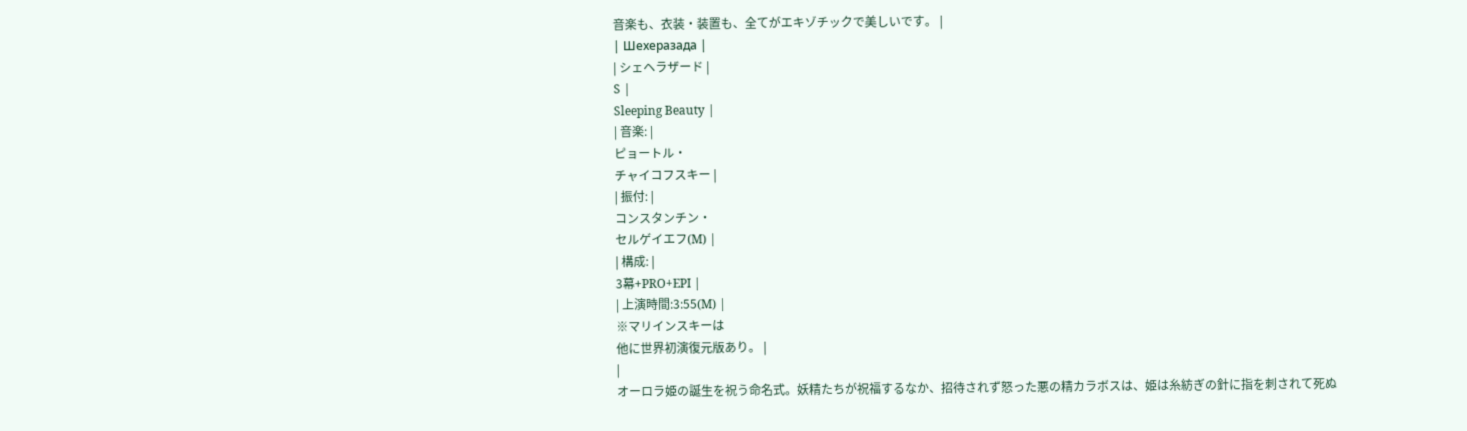音楽も、衣装・装置も、全てがエキゾチックで美しいです。 |
| Шехеразада |
| シェヘラザード |
S |
Sleeping Beauty |
| 音楽: |
ピョートル・
チャイコフスキー |
| 振付: |
コンスタンチン・
セルゲイエフ(M) |
| 構成: |
3幕+PRO+EPI |
| 上演時間:3:55(M) |
※マリインスキーは
他に世界初演復元版あり。 |
|
オーロラ姫の誕生を祝う命名式。妖精たちが祝福するなか、招待されず怒った悪の精カラボスは、姫は糸紡ぎの針に指を刺されて死ぬ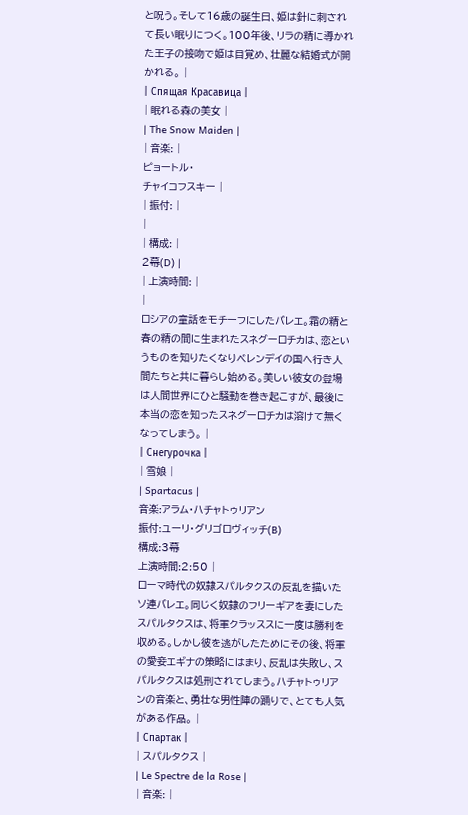と呪う。そして16歳の誕生日、姫は針に刺されて長い眠りにつく。100年後、リラの精に導かれた王子の接吻で姫は目覚め、壮麗な結婚式が開かれる。 |
| Спящая Красавица |
| 眠れる森の美女 |
| The Snow Maiden |
| 音楽: |
ピョートル・
チャイコフスキー |
| 振付: |
|
| 構成: |
2幕(D) |
| 上演時間: |
|
ロシアの童話をモチーフにしたバレエ。霜の精と春の精の間に生まれたスネグーロチカは、恋というものを知りたくなりベレンデイの国へ行き人間たちと共に暮らし始める。美しい彼女の登場は人間世界にひと騒動を巻き起こすが、最後に本当の恋を知ったスネグーロチカは溶けて無くなってしまう。 |
| Снегурочка |
| 雪娘 |
| Spartacus |
音楽:アラム・ハチャトゥリアン
振付:ユーリ・グリゴロヴィッチ(B)
構成:3幕
上演時間:2:50 |
ローマ時代の奴隷スパルタクスの反乱を描いたソ連バレエ。同じく奴隷のフリーギアを妻にしたスパルタクスは、将軍クラッススに一度は勝利を収める。しかし彼を逃がしたためにその後、将軍の愛妾エギナの策略にはまり、反乱は失敗し、スパルタクスは処刑されてしまう。ハチャトゥリアンの音楽と、勇壮な男性陣の踊りで、とても人気がある作品。 |
| Спартак |
| スパルタクス |
| Le Spectre de la Rose |
| 音楽: |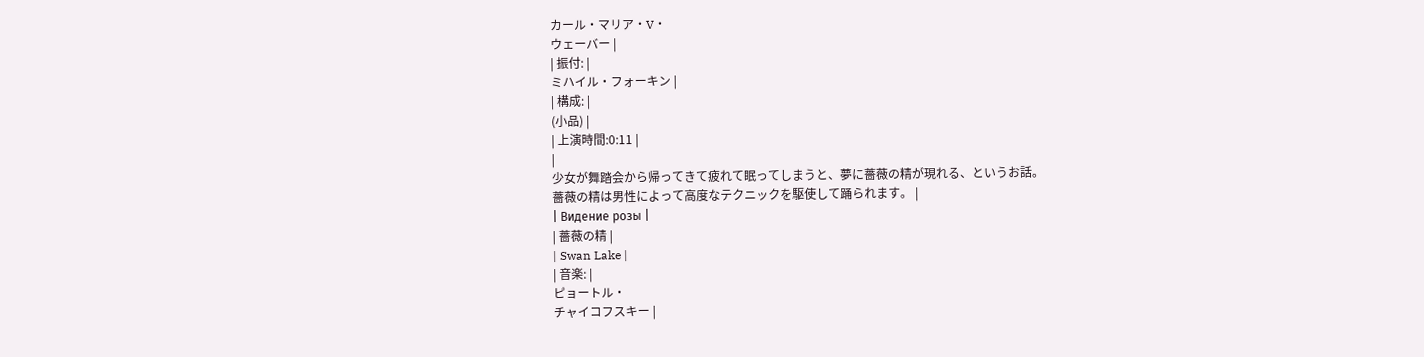カール・マリア・V・
ウェーバー |
| 振付: |
ミハイル・フォーキン |
| 構成: |
(小品) |
| 上演時間:0:11 |
|
少女が舞踏会から帰ってきて疲れて眠ってしまうと、夢に薔薇の精が現れる、というお話。
薔薇の精は男性によって高度なテクニックを駆使して踊られます。 |
| Видение розы |
| 薔薇の精 |
| Swan Lake |
| 音楽: |
ピョートル・
チャイコフスキー |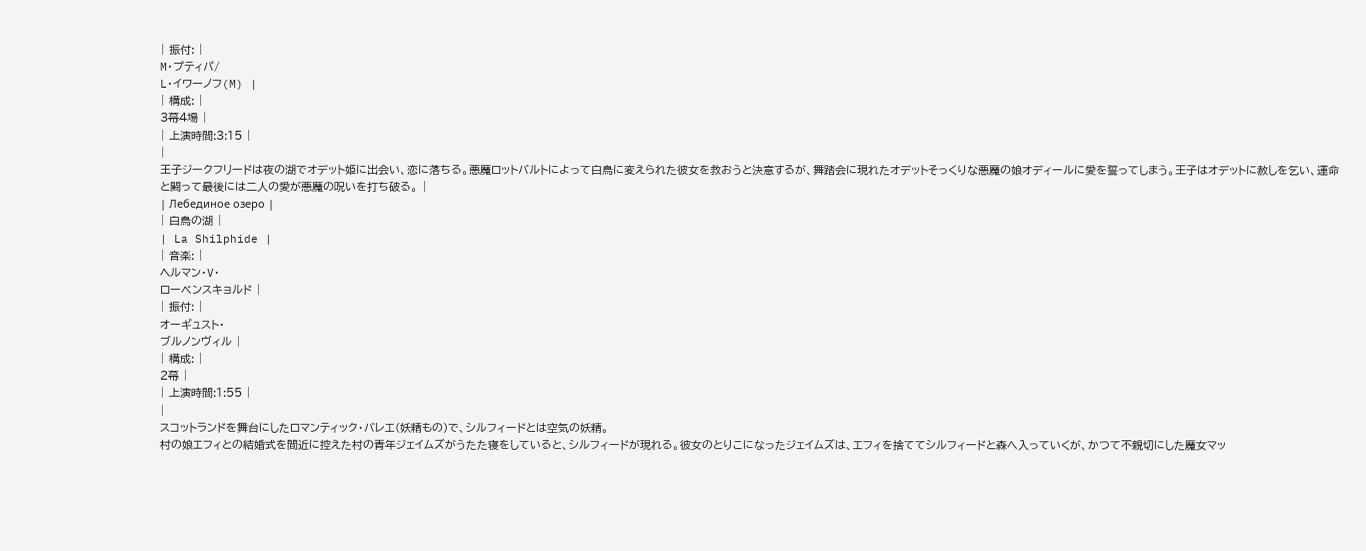| 振付: |
M・プティパ/
L・イワーノフ(M) |
| 構成: |
3幕4場 |
| 上演時間:3:15 |
|
王子ジークフリードは夜の湖でオデット姫に出会い、恋に落ちる。悪魔ロットバルトによって白鳥に変えられた彼女を救おうと決意するが、舞踏会に現れたオデットそっくりな悪魔の娘オディールに愛を誓ってしまう。王子はオデットに赦しを乞い、運命と闘って最後には二人の愛が悪魔の呪いを打ち破る。 |
| Лебединое озеро |
| 白鳥の湖 |
| La Shilphide |
| 音楽: |
ヘルマン・V・
ローベンスキョルド |
| 振付: |
オーギュスト・
ブルノンヴィル |
| 構成: |
2幕 |
| 上演時間:1:55 |
|
スコットランドを舞台にしたロマンティック・バレエ(妖精もの)で、シルフィードとは空気の妖精。
村の娘エフィとの結婚式を間近に控えた村の青年ジェイムズがうたた寝をしていると、シルフィードが現れる。彼女のとりこになったジェイムズは、エフィを捨ててシルフィードと森へ入っていくが、かつて不親切にした魔女マッ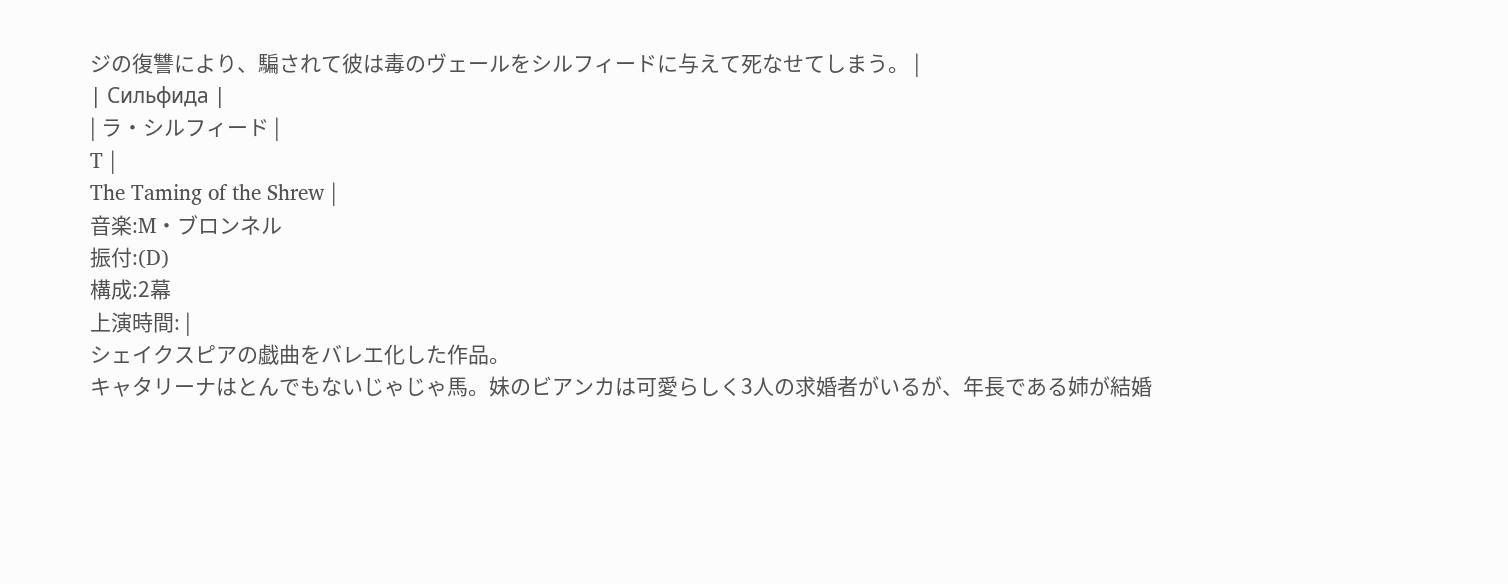ジの復讐により、騙されて彼は毒のヴェールをシルフィードに与えて死なせてしまう。 |
| Сильфида |
| ラ・シルフィード |
T |
The Taming of the Shrew |
音楽:M・ブロンネル
振付:(D)
構成:2幕
上演時間: |
シェイクスピアの戯曲をバレエ化した作品。
キャタリーナはとんでもないじゃじゃ馬。妹のビアンカは可愛らしく3人の求婚者がいるが、年長である姉が結婚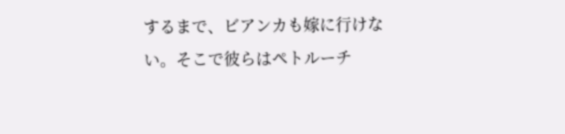するまで、ビアンカも嫁に行けない。そこで彼らはペトルーチ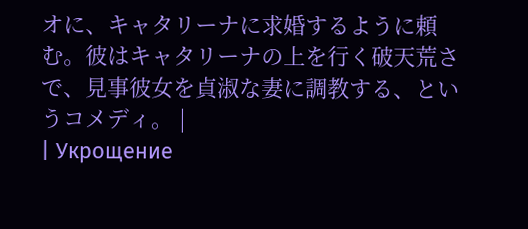オに、キャタリーナに求婚するように頼む。彼はキャタリーナの上を行く破天荒さで、見事彼女を貞淑な妻に調教する、というコメディ。 |
| Укрощение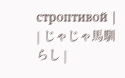строптивой |
| じゃじゃ馬馴らし |